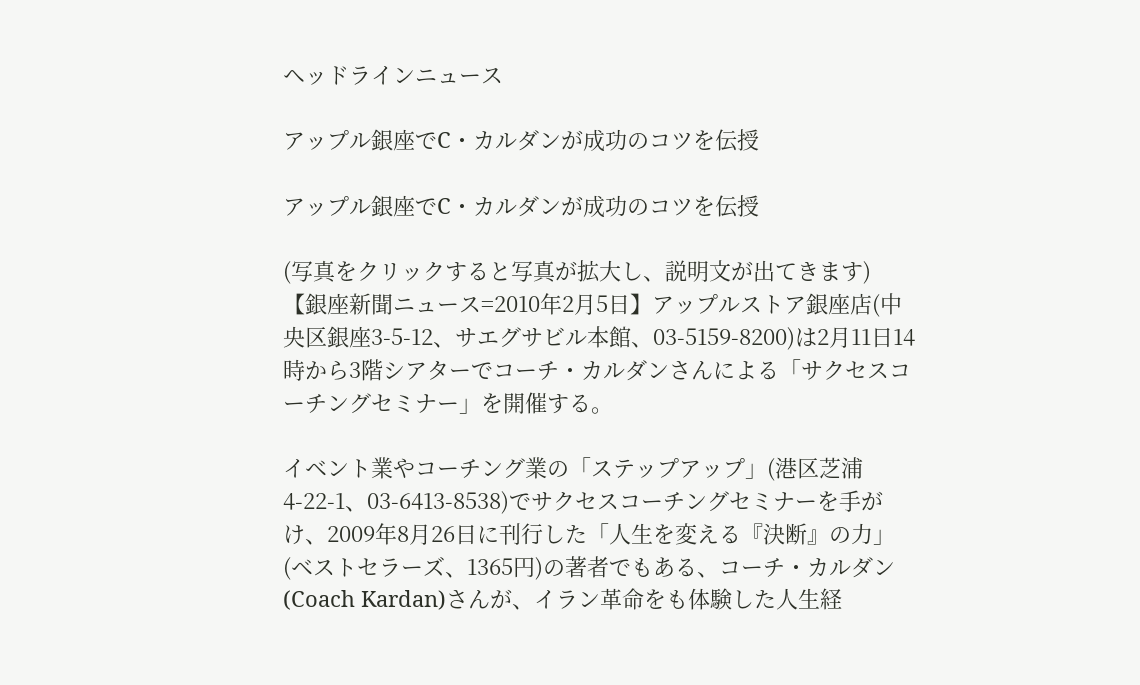ヘッドラインニュース

アップル銀座でC・カルダンが成功のコツを伝授

アップル銀座でC・カルダンが成功のコツを伝授

(写真をクリックすると写真が拡大し、説明文が出てきます)
【銀座新聞ニュース=2010年2月5日】アップルストア銀座店(中央区銀座3-5-12、サエグサビル本館、03-5159-8200)は2月11日14時から3階シアターでコーチ・カルダンさんによる「サクセスコーチングセミナー」を開催する。

イベント業やコーチング業の「ステップアップ」(港区芝浦4-22-1、03-6413-8538)でサクセスコーチングセミナーを手がけ、2009年8月26日に刊行した「人生を変える『決断』の力」(ベストセラーズ、1365円)の著者でもある、コーチ・カルダン(Coach Kardan)さんが、イラン革命をも体験した人生経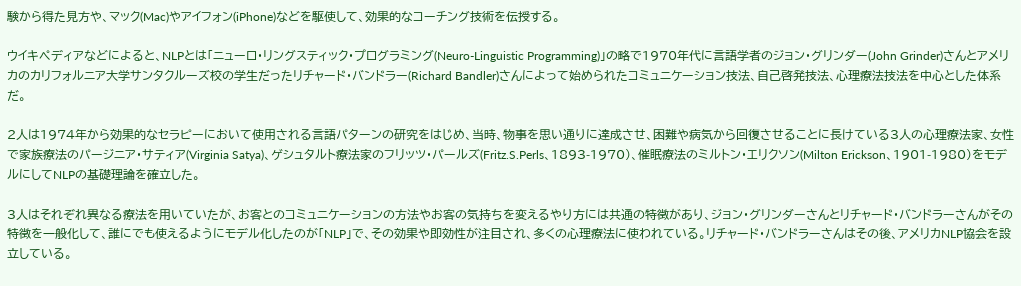験から得た見方や、マック(Mac)やアイフォン(iPhone)などを駆使して、効果的なコーチング技術を伝授する。

ウイキペディアなどによると、NLPとは「ニューロ・リングスティック・プログラミング(Neuro-Linguistic Programming)」の略で1970年代に言語学者のジョン・グリンダー(John Grinder)さんとアメリカのカリフォルニア大学サンタクルーズ校の学生だったリチャード・バンドラー(Richard Bandler)さんによって始められたコミュニケーション技法、自己啓発技法、心理療法技法を中心とした体系だ。

2人は1974年から効果的なセラピーにおいて使用される言語パターンの研究をはじめ、当時、物事を思い通りに達成させ、困難や病気から回復させることに長けている3人の心理療法家、女性で家族療法のパージニア・サティア(Virginia Satya)、ゲシュタルト療法家のフリッツ・パールズ(Fritz.S.Perls、1893-1970)、催眠療法のミルトン・エリクソン(Milton Erickson、1901-1980)をモデルにしてNLPの基礎理論を確立した。

3人はそれぞれ異なる療法を用いていたが、お客とのコミュニケーションの方法やお客の気持ちを変えるやり方には共通の特徴があり、ジョン・グリンダーさんとリチャード・バンドラーさんがその特徴を一般化して、誰にでも使えるようにモデル化したのが「NLP」で、その効果や即効性が注目され、多くの心理療法に使われている。リチャード・バンドラーさんはその後、アメリカNLP協会を設立している。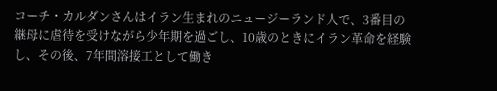コーチ・カルダンさんはイラン生まれのニュージーランド人で、3番目の継母に虐待を受けながら少年期を過ごし、10歳のときにイラン革命を経験し、その後、7年間溶接工として働き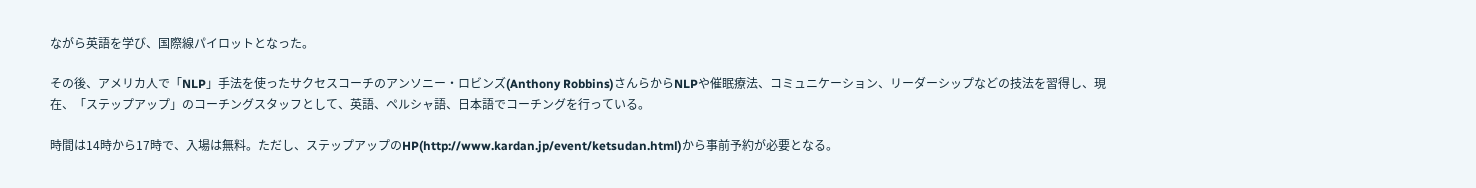ながら英語を学び、国際線パイロットとなった。

その後、アメリカ人で「NLP」手法を使ったサクセスコーチのアンソニー・ロビンズ(Anthony Robbins)さんらからNLPや催眠療法、コミュニケーション、リーダーシップなどの技法を習得し、現在、「ステップアップ」のコーチングスタッフとして、英語、ペルシャ語、日本語でコーチングを行っている。

時間は14時から17時で、入場は無料。ただし、ステップアップのHP(http://www.kardan.jp/event/ketsudan.html)から事前予約が必要となる。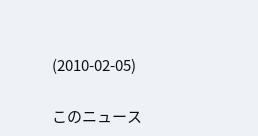(2010-02-05)

このニュース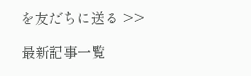を友だちに送る >>

最新記事一覧